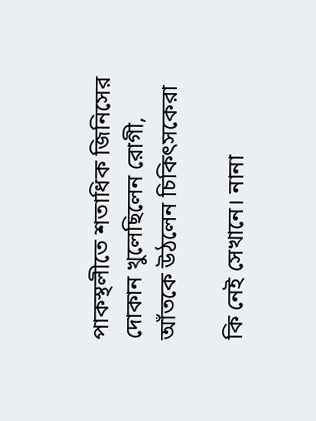পাকস্থলীতে শতাধিক জিনিসের দোকান খুলেছিলেন রোগী, আঁতকে উঠলেন চিকিৎসকেরা

কি নেই সেখানে। নানা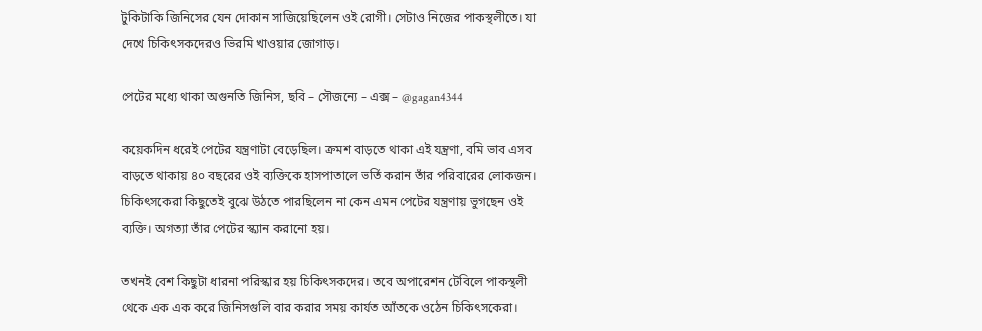টুকিটাকি জিনিসের যেন দোকান সাজিয়েছিলেন ওই রোগী। সেটাও নিজের পাকস্থলীতে। যা দেখে চিকিৎসকদেরও ভিরমি খাওয়ার জোগাড়।

পেটের মধ্যে থাকা অগুনতি জিনিস, ছবি – সৌজন্যে – এক্স – @gagan4344

কয়েকদিন ধরেই পেটের যন্ত্রণাটা বেড়েছিল। ক্রমশ বাড়তে থাকা এই যন্ত্রণা, বমি ভাব এসব বাড়তে থাকায় ৪০ বছরের ওই ব্যক্তিকে হাসপাতালে ভর্তি করান তাঁর পরিবারের লোকজন। চিকিৎসকেরা কিছুতেই বুঝে উঠতে পারছিলেন না কেন এমন পেটের যন্ত্রণায় ভুগছেন ওই ব্যক্তি। অগত্যা তাঁর পেটের স্ক্যান করানো হয়।

তখনই বেশ কিছুটা ধারনা পরিস্কার হয় চিকিৎসকদের। তবে অপারেশন টেবিলে পাকস্থলী থেকে এক এক করে জিনিসগুলি বার করার সময় কার্যত আঁতকে ওঠেন চিকিৎসকেরা।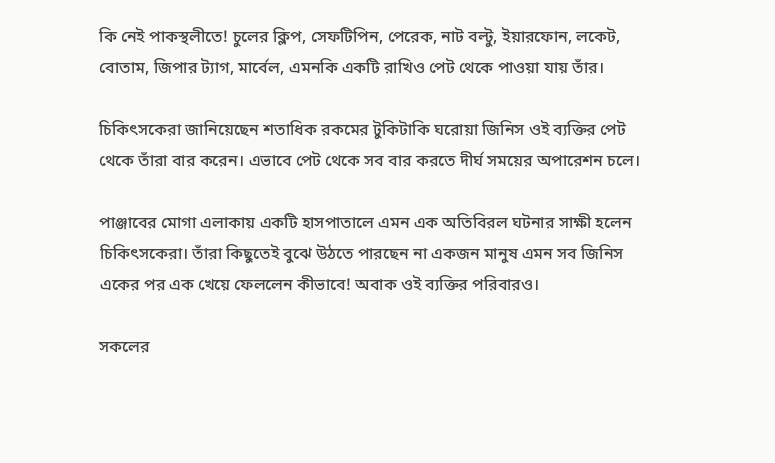কি নেই পাকস্থলীতে! চুলের ক্লিপ, সেফটিপিন, পেরেক, নাট বল্টু, ইয়ারফোন, লকেট, বোতাম, জিপার ট্যাগ, মার্বেল, এমনকি একটি রাখিও পেট থেকে পাওয়া যায় তাঁর।

চিকিৎসকেরা জানিয়েছেন শতাধিক রকমের টুকিটাকি ঘরোয়া জিনিস ওই ব্যক্তির পেট থেকে তাঁরা বার করেন। এভাবে পেট থেকে সব বার করতে দীর্ঘ সময়ের অপারেশন চলে।

পাঞ্জাবের মোগা এলাকায় একটি হাসপাতালে এমন এক অতিবিরল ঘটনার সাক্ষী হলেন চিকিৎসকেরা। তাঁরা কিছুতেই বুঝে উঠতে পারছেন না একজন মানুষ এমন সব জিনিস একের পর এক খেয়ে ফেললেন কীভাবে! অবাক ওই ব্যক্তির পরিবারও।

সকলের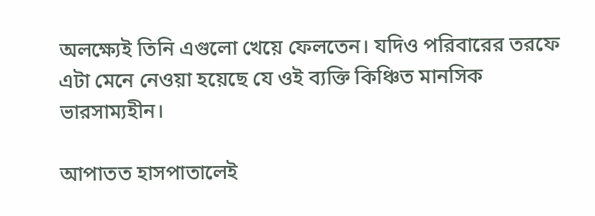অলক্ষ্যেই তিনি এগুলো খেয়ে ফেলতেন। যদিও পরিবারের তরফে এটা মেনে নেওয়া হয়েছে যে ওই ব্যক্তি কিঞ্চিত মানসিক ভারসাম্যহীন।

আপাতত হাসপাতালেই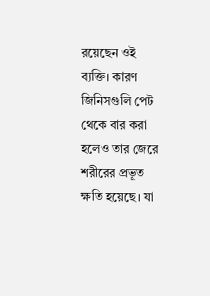রয়েছেন ওই ব্যক্তি। কারণ জিনিসগুলি পেট থেকে বার করা হলেও তার জেরে শরীরের প্রভূত ক্ষতি হয়েছে। যা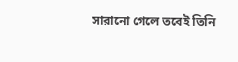সারানো গেলে তবেই তিনি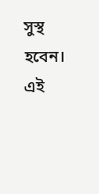সুস্থ হবেন। এই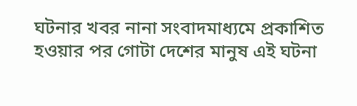ঘটনার খবর নানা সংবাদমাধ্যমে প্রকাশিত হওয়ার পর গোটা দেশের মানুষ এই ঘটনা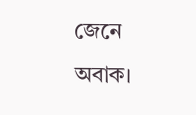জেনে অবাক।